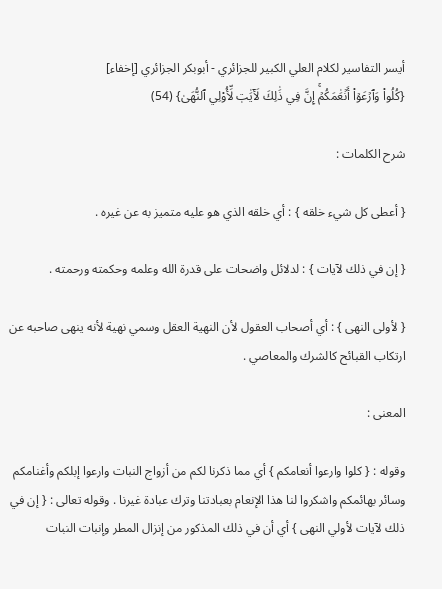أيسر التفاسير لكلام العلي الكبير للجزائري - أبوبكر الجزائري [إخفاء]
{كُلُواْ وَٱرۡعَوۡاْ أَنۡعَٰمَكُمۡۚ إِنَّ فِي ذَٰلِكَ لَأٓيَٰتٖ لِّأُوْلِي ٱلنُّهَىٰ} (54)

شرح الكلمات :

{ أعطى كل شيء خلقه } : أي خلقه الذي هو عليه متميز به عن غيره .

{ إن في ذلك لآيات } : لدلائل واضحات على قدرة الله وعلمه وحكمته ورحمته .

{ لأولى النهى } : أي أصحاب العقول لأن النهية العقل وسمي نهية لأنه ينهى صاحبه عن ارتكاب القبائح كالشرك والمعاصي .

المعنى :

وقوله : { كلوا وارعوا أنعامكم } أي مما ذكرنا لكم من أزواج النبات وارعوا إبلكم وأغنامكم وسائر بهائمكم واشكروا لنا هذا الإنعام بعبادتنا وترك عبادة غيرنا . وقوله تعالى : { إن في ذلك لآيات لأولي النهى } أي أن في ذلك المذكور من إنزال المطر وإنبات النبات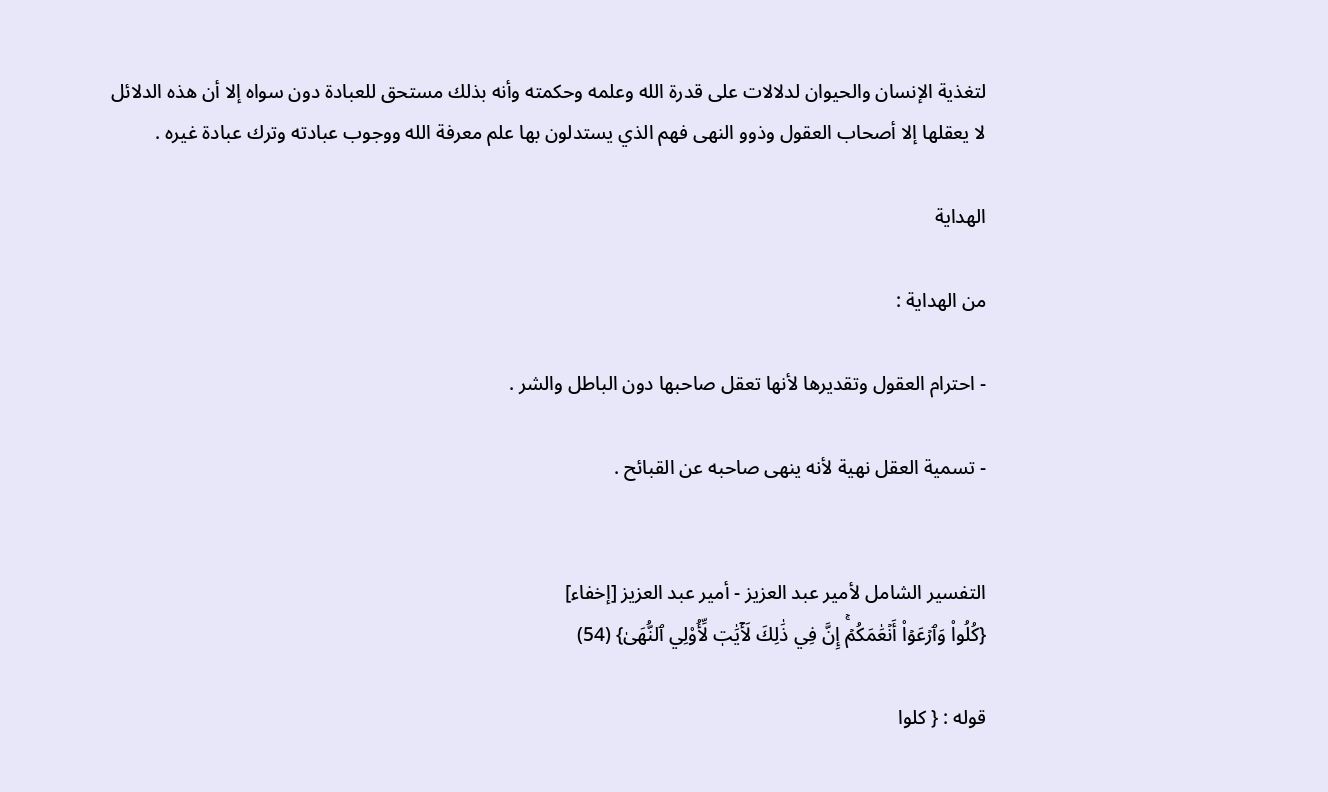لتغذية الإنسان والحيوان لدلالات على قدرة الله وعلمه وحكمته وأنه بذلك مستحق للعبادة دون سواه إلا أن هذه الدلائل لا يعقلها إلا أصحاب العقول وذوو النهى فهم الذي يستدلون بها علم معرفة الله ووجوب عبادته وترك عبادة غيره .

الهداية

من الهداية :

- احترام العقول وتقديرها لأنها تعقل صاحبها دون الباطل والشر .

- تسمية العقل نهية لأنه ينهى صاحبه عن القبائح .


التفسير الشامل لأمير عبد العزيز - أمير عبد العزيز [إخفاء]
{كُلُواْ وَٱرۡعَوۡاْ أَنۡعَٰمَكُمۡۚ إِنَّ فِي ذَٰلِكَ لَأٓيَٰتٖ لِّأُوْلِي ٱلنُّهَىٰ} (54)

قوله : { كلوا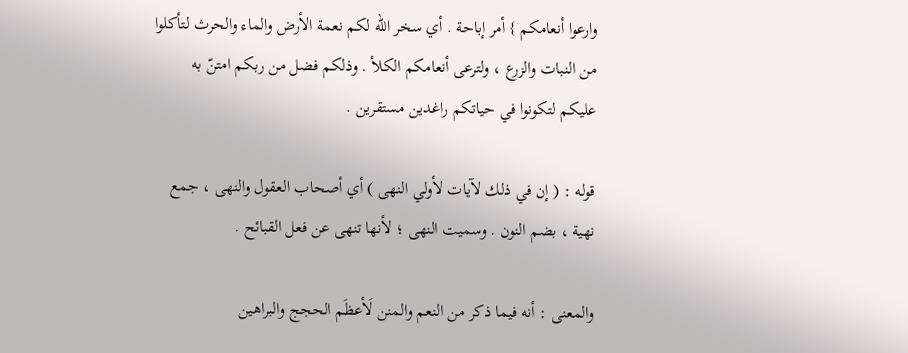وارعوا أنعامكم } أمر إباحة . أي سخر الله لكم نعمة الأرض والماء والحرث لتأكلوا من النبات والزرع ، ولترعى أنعامكم الكلأ . وذلكم فضل من ربكم امتنّ به عليكم لتكونوا في حياتكم راغدين مستقرين .

قوله : ( إن في ذلك لآيات لأولي النهى ) أي أصحاب العقول والنهى ، جمع نهية ، بضم النون . وسميت النهى ؛ لأنها تنهى عن فعل القبائح .

والمعنى : أنه فيما ذكر من النعم والمنن لَأعظَم الحجج والبراهين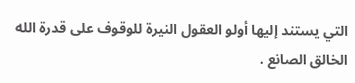التي يستند إليها أولو العقول النيرة للوقوف على قدرة الله الخالق الصانع .